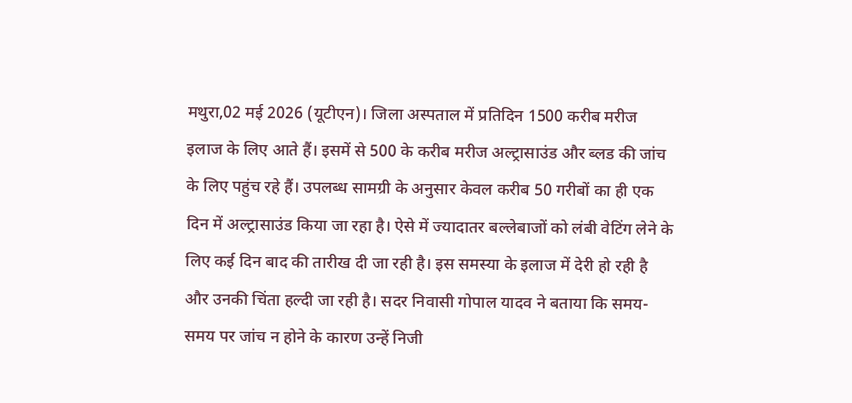मथुरा,02 मई 2026 (यूटीएन)। जिला अस्पताल में प्रतिदिन 1500 करीब मरीज इलाज के लिए आते हैं। इसमें से 500 के करीब मरीज अल्ट्रासाउंड और ब्लड की जांच के लिए पहुंच रहे हैं। उपलब्ध सामग्री के अनुसार केवल करीब 50 गरीबों का ही एक दिन में अल्ट्रासाउंड किया जा रहा है। ऐसे में ज्यादातर बल्लेबाजों को लंबी वेटिंग लेने के लिए कई दिन बाद की तारीख दी जा रही है। इस समस्या के इलाज में देरी हो रही है और उनकी चिंता हल्दी जा रही है। सदर निवासी गोपाल यादव ने बताया कि समय-समय पर जांच न होने के कारण उन्हें निजी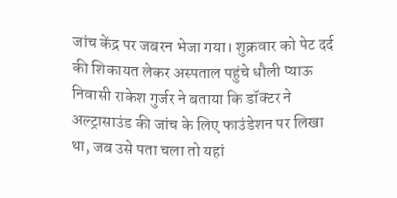जांच केंद्र पर जबरन भेजा गया। शुक्रवार को पेट दर्द की शिकायत लेकर अस्पताल पहुंचे धौली प्याऊ निवासी राकेश गुर्जर ने बताया कि डॉक्टर ने अल्ट्रासाउंड की जांच के लिए फाउंडेशन पर लिखा था, जब उसे पता चला तो यहां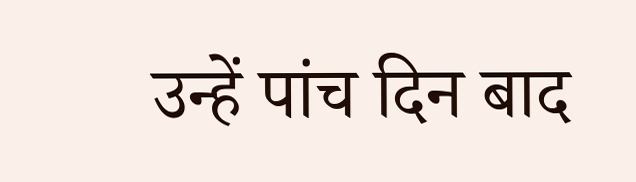उन्हें पांच दिन बाद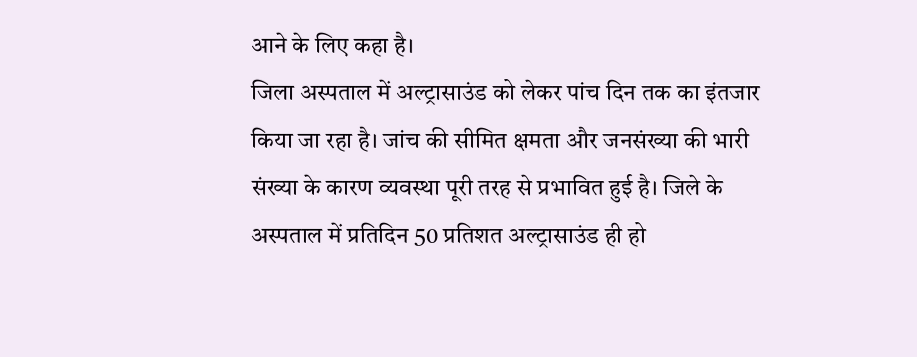आने के लिए कहा है।
जिला अस्पताल में अल्ट्रासाउंड को लेकर पांच दिन तक का इंतजार किया जा रहा है। जांच की सीमित क्षमता और जनसंख्या की भारी संख्या के कारण व्यवस्था पूरी तरह से प्रभावित हुई है। जिले के अस्पताल में प्रतिदिन 50 प्रतिशत अल्ट्रासाउंड ही हो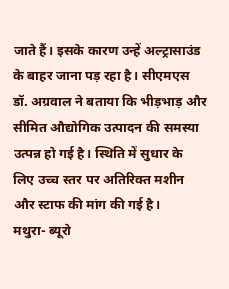जाते हैं। इसके कारण उन्हें अल्ट्रासाउंड के बाहर जाना पड़ रहा है। सीएमएस डॉ. अग्रवाल ने बताया कि भीड़भाड़ और सीमित औद्योगिक उत्पादन की समस्या उत्पन्न हो गई है। स्थिति में सुधार के लिए उच्च स्तर पर अतिरिक्त मशीन और स्टाफ की मांग की गई है।
मथुरा- ब्यूरो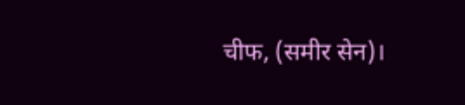चीफ, (समीर सेन)।